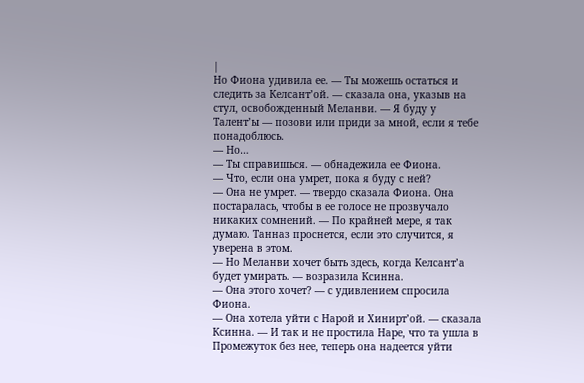|
Но Фиона удивила ее. — Ты можешь остаться и следить за Келсант’ой. — сказала она, указыв на стул, освобожденный Меланви. — Я буду у Талент’ы — позови или приди за мной, если я тебе понадоблюсь.
— Но…
— Ты справишься. — обнадежила ее Фиона.
— Что, если она умрет, пока я буду с ней?
— Она не умрет. — твердо сказала Фиона. Она постаралась, чтобы в ее голосе не прозвучало никаких сомнений. — По крайней мере, я так думаю. Танназ проснется, если это случится, я уверена в этом.
— Но Меланви хочет быть здесь, когда Келсант’а будет умирать. — возразила Ксинна.
— Она этого хочет? — с удивлением спросила Фиона.
— Она хотела уйти с Нарой и Хинирт’ой. — сказала Ксинна. — И так и не простила Наре, что та ушла в Промежуток без нее, теперь она надеется уйти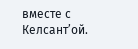вместе с Келсант’ой.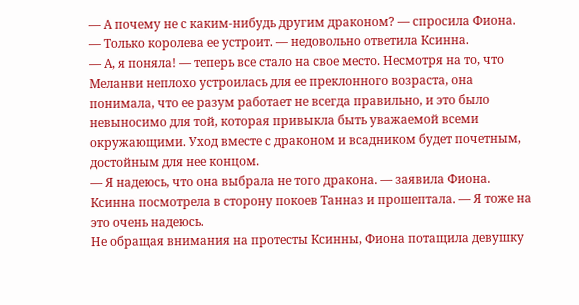— А почему не с каким-нибудь другим драконом? — спросила Фиона.
— Только королева ее устроит. — недовольно ответила Ксинна.
— А, я поняла! — теперь все стало на свое место. Несмотря на то, что Меланви неплохо устроилась для ее преклонного возраста, она понимала, что ее разум работает не всегда правильно, и это было невыносимо для той, которая привыкла быть уважаемой всеми окружающими. Уход вместе с драконом и всадником будет почетным, достойным для нее концом.
— Я надеюсь, что она выбрала не того дракона. — заявила Фиона.
Ксинна посмотрела в сторону покоев Танназ и прошептала. — Я тоже на это очень надеюсь.
Не обращая внимания на протесты Ксинны, Фиона потащила девушку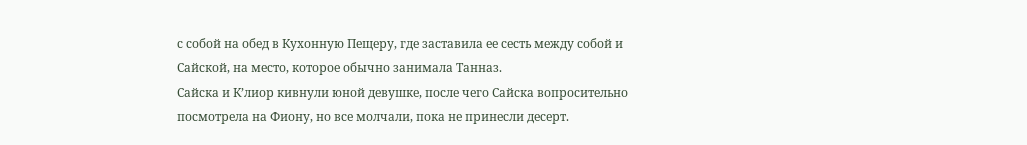с собой на обед в Кухонную Пещеру, где заставила ее сесть между собой и Сайской, на место, которое обычно занимала Танназ.
Сайска и К’лиор кивнули юной девушке, после чего Сайска вопросительно посмотрела на Фиону, но все молчали, пока не принесли десерт.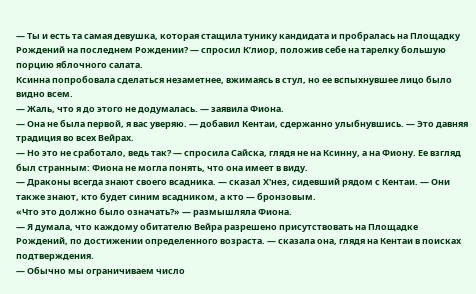— Ты и есть та самая девушка, которая стащила тунику кандидата и пробралась на Площадку Рождений на последнем Рождении? — спросил К’лиор, положив себе на тарелку большую порцию яблочного салата.
Ксинна попробовала сделаться незаметнее, вжимаясь в стул, но ее вспыхнувшее лицо было видно всем.
— Жаль, что я до этого не додумалась. — заявила Фиона.
— Она не была первой, я вас уверяю. — добавил Кентаи, сдержанно улыбнувшись. — Это давняя традиция во всех Вейрах.
— Но это не сработало, ведь так? — спросила Сайска, глядя не на Ксинну, а на Фиону. Ее взгляд был странным: Фиона не могла понять, что она имеет в виду.
— Драконы всегда знают своего всадника. — сказал Х'нез, сидевший рядом с Кентаи. — Они также знают, кто будет синим всадником, а кто — бронзовым.
«Что это должно было означать?» — размышляла Фиона.
— Я думала, что каждому обитателю Вейра разрешено присутствовать на Площадке Рождений, по достижении определенного возраста. — сказала она, глядя на Кентаи в поисках подтверждения.
— Обычно мы ограничиваем число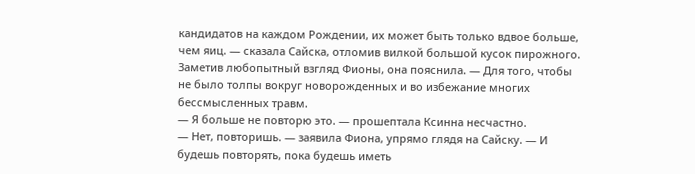кандидатов на каждом Рождении, их может быть только вдвое больше, чем яиц. — сказала Сайска, отломив вилкой большой кусок пирожного. Заметив любопытный взгляд Фионы, она пояснила. — Для того, чтобы не было толпы вокруг новорожденных и во избежание многих бессмысленных травм.
— Я больше не повторю это. — прошептала Ксинна несчастно.
— Нет, повторишь. — заявила Фиона, упрямо глядя на Сайску. — И будешь повторять, пока будешь иметь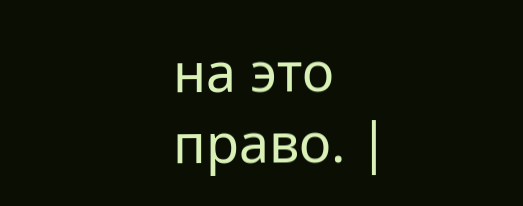на это право. |